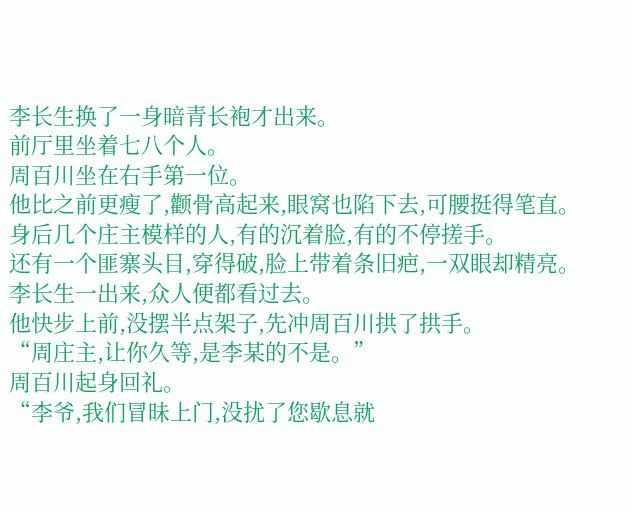李长生换了一身暗青长袍才出来。
前厅里坐着七八个人。
周百川坐在右手第一位。
他比之前更瘦了,颧骨高起来,眼窝也陷下去,可腰挺得笔直。
身后几个庄主模样的人,有的沉着脸,有的不停搓手。
还有一个匪寨头目,穿得破,脸上带着条旧疤,一双眼却精亮。
李长生一出来,众人便都看过去。
他快步上前,没摆半点架子,先冲周百川拱了拱手。
“周庄主,让你久等,是李某的不是。”
周百川起身回礼。
“李爷,我们冒昧上门,没扰了您歇息就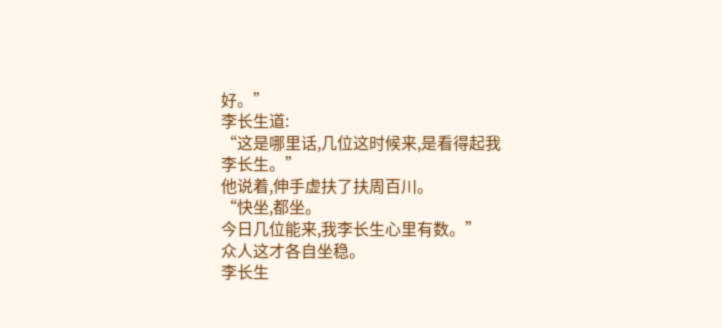好。”
李长生道:
“这是哪里话,几位这时候来,是看得起我李长生。”
他说着,伸手虚扶了扶周百川。
“快坐,都坐。
今日几位能来,我李长生心里有数。”
众人这才各自坐稳。
李长生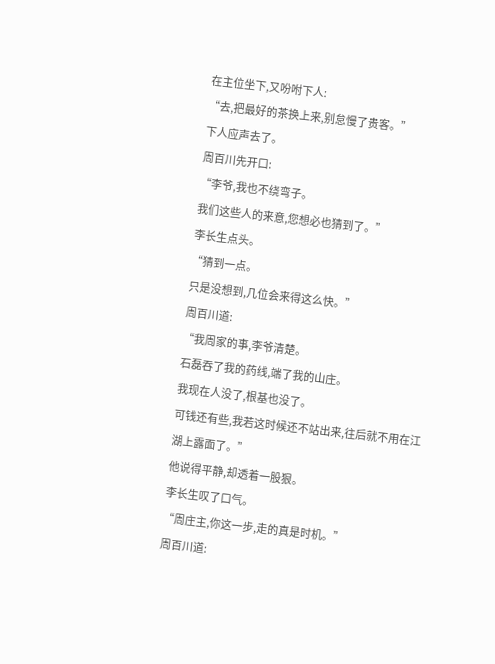在主位坐下,又吩咐下人:
“去,把最好的茶换上来,别怠慢了贵客。”
下人应声去了。
周百川先开口:
“李爷,我也不绕弯子。
我们这些人的来意,您想必也猜到了。”
李长生点头。
“猜到一点。
只是没想到,几位会来得这么快。”
周百川道:
“我周家的事,李爷清楚。
石磊吞了我的药线,端了我的山庄。
我现在人没了,根基也没了。
可钱还有些,我若这时候还不站出来,往后就不用在江湖上露面了。”
他说得平静,却透着一股狠。
李长生叹了口气。
“周庄主,你这一步,走的真是时机。”
周百川道: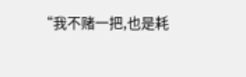“我不赌一把,也是耗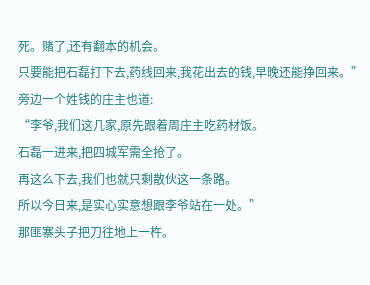死。赌了,还有翻本的机会。
只要能把石磊打下去,药线回来,我花出去的钱,早晚还能挣回来。”
旁边一个姓钱的庄主也道:
“李爷,我们这几家,原先跟着周庄主吃药材饭。
石磊一进来,把四城军需全抢了。
再这么下去,我们也就只剩散伙这一条路。
所以今日来,是实心实意想跟李爷站在一处。”
那匪寨头子把刀往地上一杵。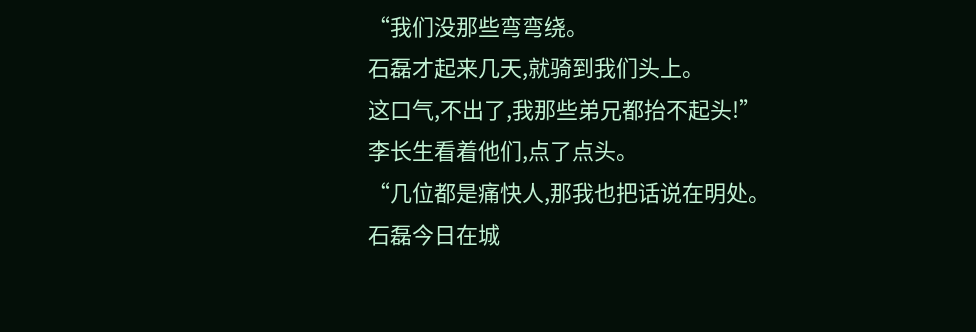“我们没那些弯弯绕。
石磊才起来几天,就骑到我们头上。
这口气,不出了,我那些弟兄都抬不起头!”
李长生看着他们,点了点头。
“几位都是痛快人,那我也把话说在明处。
石磊今日在城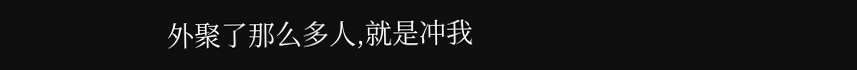外聚了那么多人,就是冲我